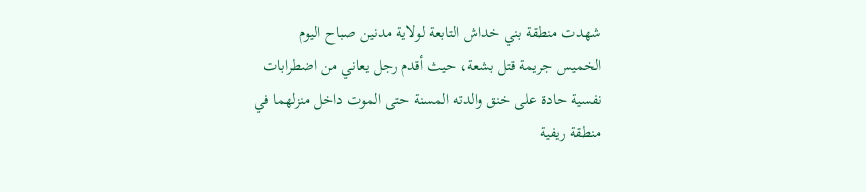شهدت منطقة بني خداش التابعة لولاية مدنين صباح اليوم الخميس جريمة قتل بشعة، حيث أقدم رجل يعاني من اضطرابات نفسية حادة على خنق والدته المسنة حتى الموت داخل منزلهما في منطقة ريفية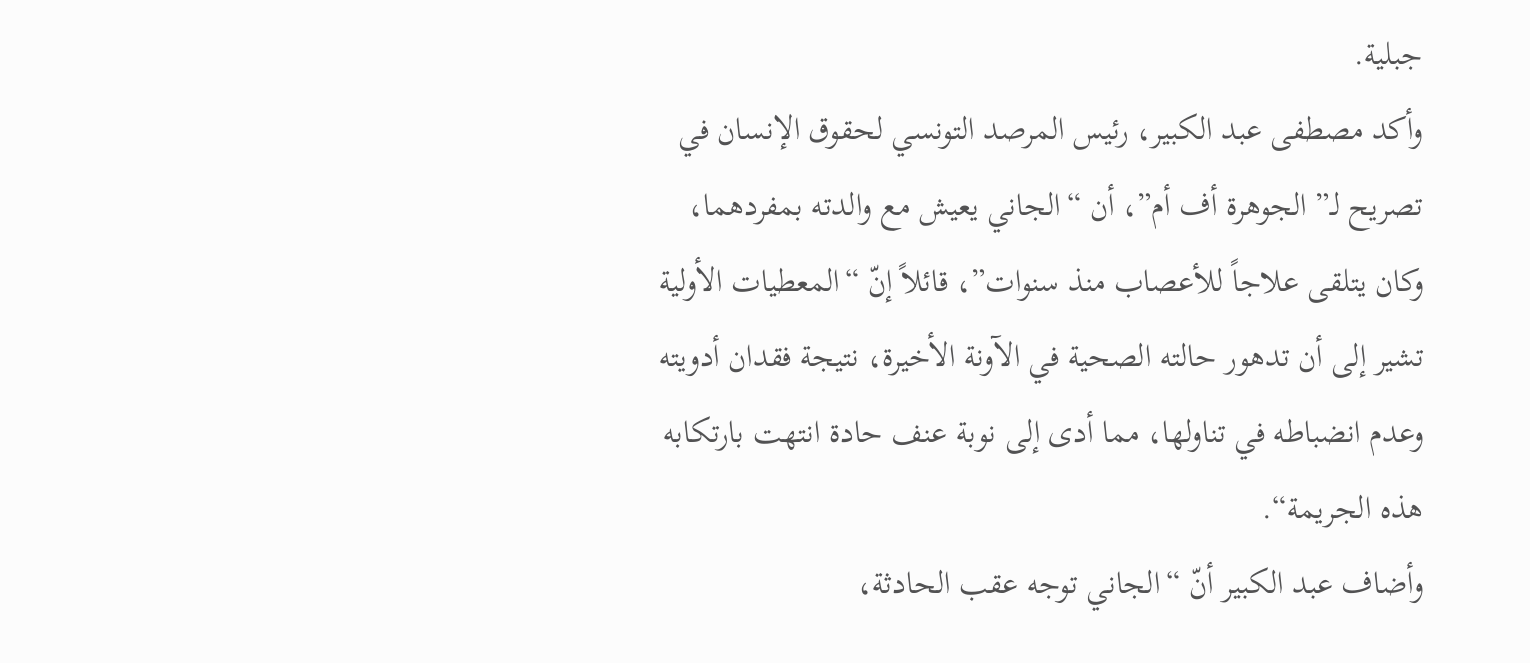جبلية.
وأكد مصطفى عبد الكبير، رئيس المرصد التونسي لحقوق الإنسان في تصريح لـ” الجوهرة أف أم”، أن “الجاني يعيش مع والدته بمفردهما، وكان يتلقى علاجاً للأعصاب منذ سنوات”، قائلاً إنّ “المعطيات الأولية تشير إلى أن تدهور حالته الصحية في الآونة الأخيرة، نتيجة فقدان أدويته وعدم انضباطه في تناولها، مما أدى إلى نوبة عنف حادة انتهت بارتكابه هذه الجريمة“.
وأضاف عبد الكبير أنّ “الجاني توجه عقب الحادثة،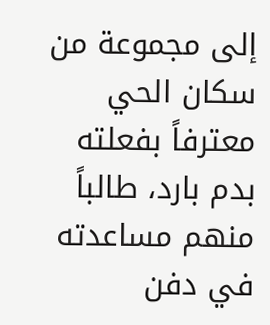إلى مجموعة من سكان الحي معترفاً بفعلته بدم بارد، طالباً منهم مساعدته في دفن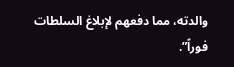والدته، مما دفعهم لإبلاغ السلطات فوراً”.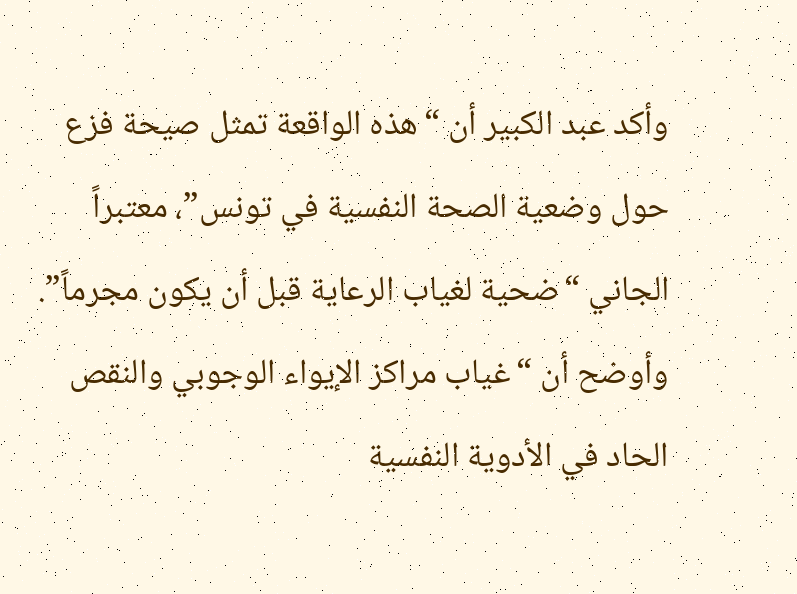وأكد عبد الكبير أن “هذه الواقعة تمثل صيحة فزع حول وضعية الصحة النفسية في تونس”، معتبراً الجاني “ضحية لغياب الرعاية قبل أن يكون مجرماً”.
وأوضح أن “غياب مراكز الإيواء الوجوبي والنقص الحاد في الأدوية النفسية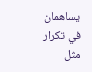يساهمان في تكرار مثل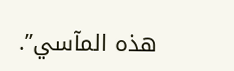هذه المآسي”.